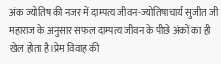अंक ज्योतिष की नजर में दाम्पत्य जीवन-ज्योतिषाचार्य सुजीत जी महाराज के अनुसार सफल दाम्पत्य जीवन के पीछे अंकों का ही खेल होता है।प्रेम विवाह की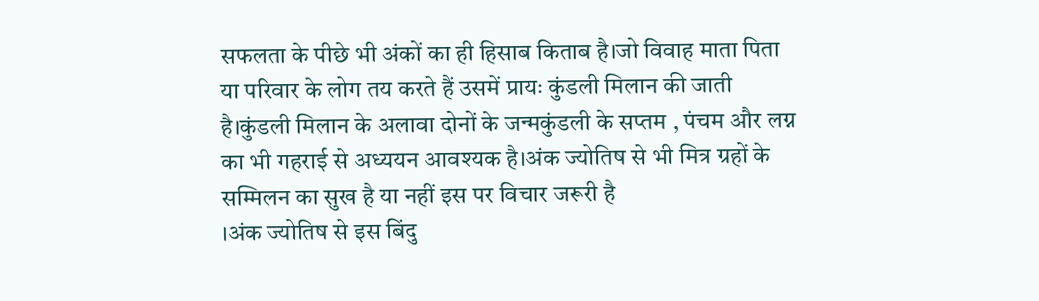सफलता के पीछे भी अंकों का ही हिसाब किताब है।जो विवाह माता पिता या परिवार के लोग तय करते हैं उसमें प्रायः कुंडली मिलान की जाती है।कुंडली मिलान के अलावा दोनों के जन्मकुंडली के सप्तम , पंचम और लग्न का भी गहराई से अध्ययन आवश्यक है।अंक ज्योतिष से भी मित्र ग्रहों के सम्मिलन का सुख है या नहीं इस पर विचार जरूरी है
।अंक ज्योतिष से इस बिंदु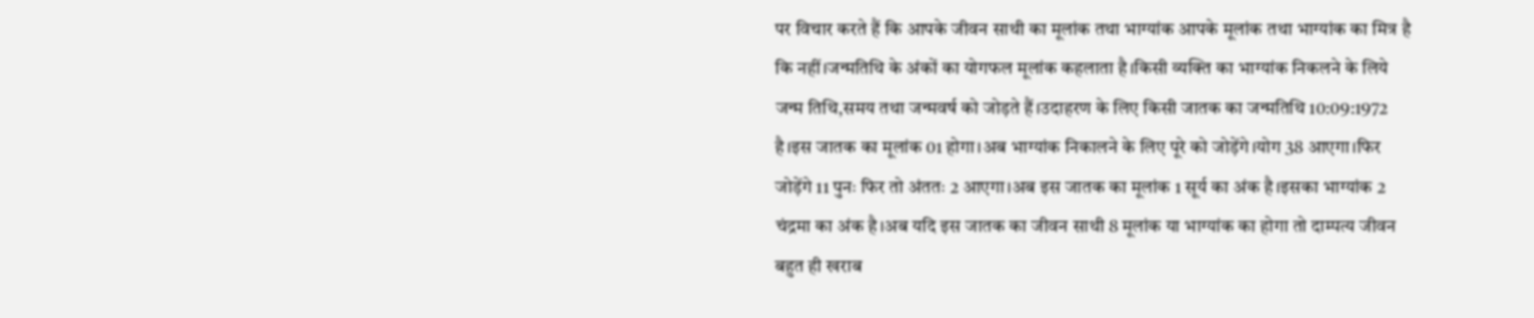पर विचार करते हैं कि आपके जीवन साथी का मूलांक तथा भाग्यांक आपके मूलांक तथा भाग्यांक का मित्र है कि नहीं।जन्मतिथि के अंकों का योगफल मूलांक कहलाता है।किसी व्यक्ति का भाग्यांक निकलने के लिये जन्म तिथि,समय तथा जन्मवर्ष को जोड़ते हैं।उदाहरण के लिए किसी जातक का जन्मतिथि 10:09:1972 है।इस जातक का मूलांक 01 होगा।अब भाग्यांक निकालने के लिए पूरे को जोड़ेंगे।योग 38 आएगा।फिर जोड़ेंगे 11 पुनः फिर तो अंततः 2 आएगा।अब इस जातक का मूलांक 1 सूर्य का अंक है।इसका भाग्यांक 2 चंद्रमा का अंक है।अब यदि इस जातक का जीवन साथी 8 मूलांक या भाग्यांक का होगा तो दाम्पत्य जीवन बहुत ही खराब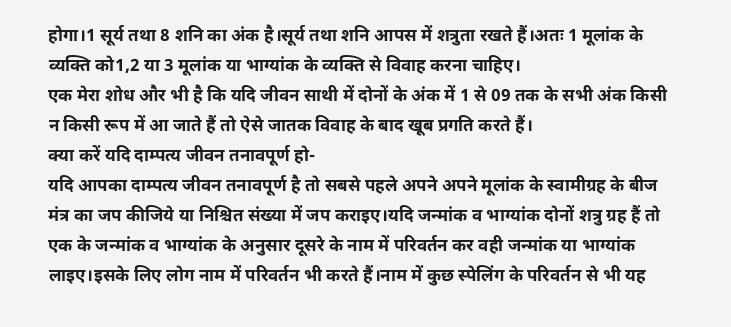होगा।1 सूर्य तथा 8 शनि का अंक है।सूर्य तथा शनि आपस में शत्रुता रखते हैं।अतः 1 मूलांक के व्यक्ति को1,2 या 3 मूलांक या भाग्यांक के व्यक्ति से विवाह करना चाहिए।
एक मेरा शोध और भी है कि यदि जीवन साथी में दोनों के अंक में 1 से 09 तक के सभी अंक किसी न किसी रूप में आ जाते हैं तो ऐसे जातक विवाह के बाद खूब प्रगति करते हैं।
क्या करें यदि दाम्पत्य जीवन तनावपूर्ण हो-
यदि आपका दाम्पत्य जीवन तनावपूर्ण है तो सबसे पहले अपने अपने मूलांक के स्वामीग्रह के बीज मंत्र का जप कीजिये या निश्चित संख्या में जप कराइए।यदि जन्मांक व भाग्यांक दोनों शत्रु ग्रह हैं तो एक के जन्मांक व भाग्यांक के अनुसार दूसरे के नाम में परिवर्तन कर वही जन्मांक या भाग्यांक लाइए।इसके लिए लोग नाम में परिवर्तन भी करते हैं।नाम में कुछ स्पेलिंग के परिवर्तन से भी यह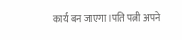कार्य बन जाएगा।पति पत्नी अपने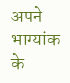अपने भाग्यांक के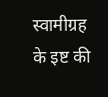स्वामीग्रह के इष्ट की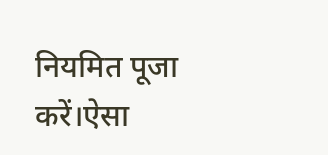नियमित पूजा करें।ऐसा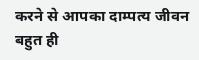करने से आपका दाम्पत्य जीवन बहुत ही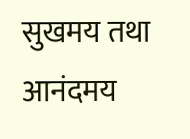सुखमय तथा आनंदमय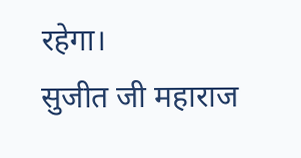रहेगा।
सुजीत जी महाराज